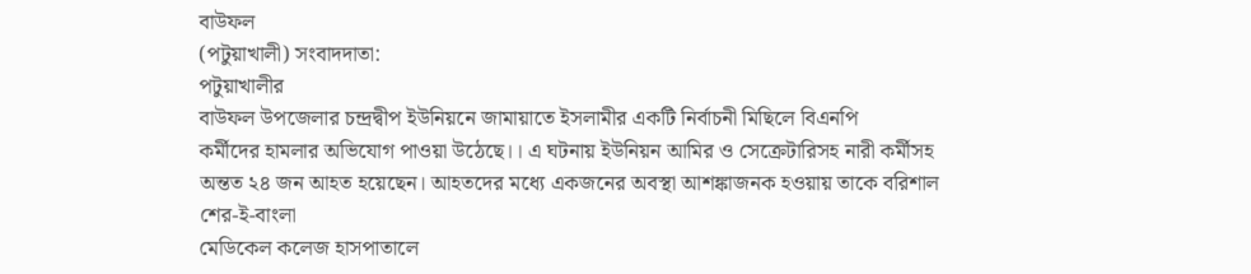বাউফল
(পটুয়াখালী) সংবাদদাতা:
পটুয়াখালীর
বাউফল উপজেলার চন্দ্রদ্বীপ ইউনিয়নে জামায়াতে ইসলামীর একটি নির্বাচনী মিছিলে বিএনপি
কর্মীদের হামলার অভিযোগ পাওয়া উঠেছে।। এ ঘটনায় ইউনিয়ন আমির ও সেক্রেটারিসহ নারী কর্মীসহ
অন্তত ২৪ জন আহত হয়েছেন। আহতদের মধ্যে একজনের অবস্থা আশঙ্কাজনক হওয়ায় তাকে বরিশাল শের-ই-বাংলা
মেডিকেল কলেজ হাসপাতালে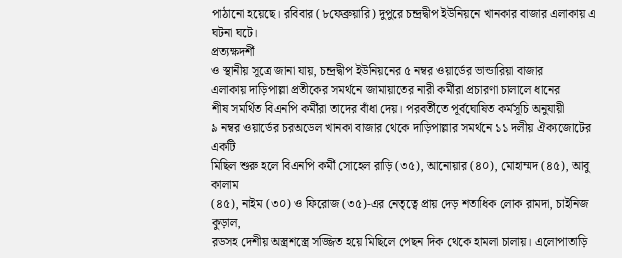পাঠানো হয়েছে। রবিবার (৮ফেব্রুয়ারি) দুপুরে চন্দ্রদ্বীপ ইউনিয়নে খানকার বাজার এলাকায় এ ঘটনা ঘটে।
প্রত্যক্ষদর্শী
ও স্থানীয় সূত্রে জানা যায়, চন্দ্রদ্বীপ ইউনিয়নের ৫ নম্বর ওয়ার্ডের ভান্ডারিয়া বাজার
এলাকায় দাড়িপাল্লা প্রতীকের সমর্থনে জামায়াতের নারী কর্মীরা প্রচারণা চালালে ধানের
শীষ সমর্থিত বিএনপি কর্মীরা তাদের বাঁধা দেয়। পরবর্তীতে পূর্বঘোষিত কর্মসূচি অনুযায়ী
৯ নম্বর ওয়ার্ডের চরঅডেল খানকা বাজার থেকে দাড়িপাল্লার সমর্থনে ১১ দলীয় ঐক্যজোটের একটি
মিছিল শুরু হলে বিএনপি কর্মী সোহেল রাড়ি (৩৫), আনোয়ার (৪০), মোহাম্মদ (৪৫), আবু কালাম
(৪৫), নাইম (৩০) ও ফিরোজ (৩৫)-এর নেতৃত্বে প্রায় দেড় শতাধিক লোক রামদা, চাইনিজ কুড়াল,
রডসহ দেশীয় অস্ত্রশস্ত্রে সজ্জিত হয়ে মিছিলে পেছন দিক থেকে হামলা চালায়। এলোপাতাড়ি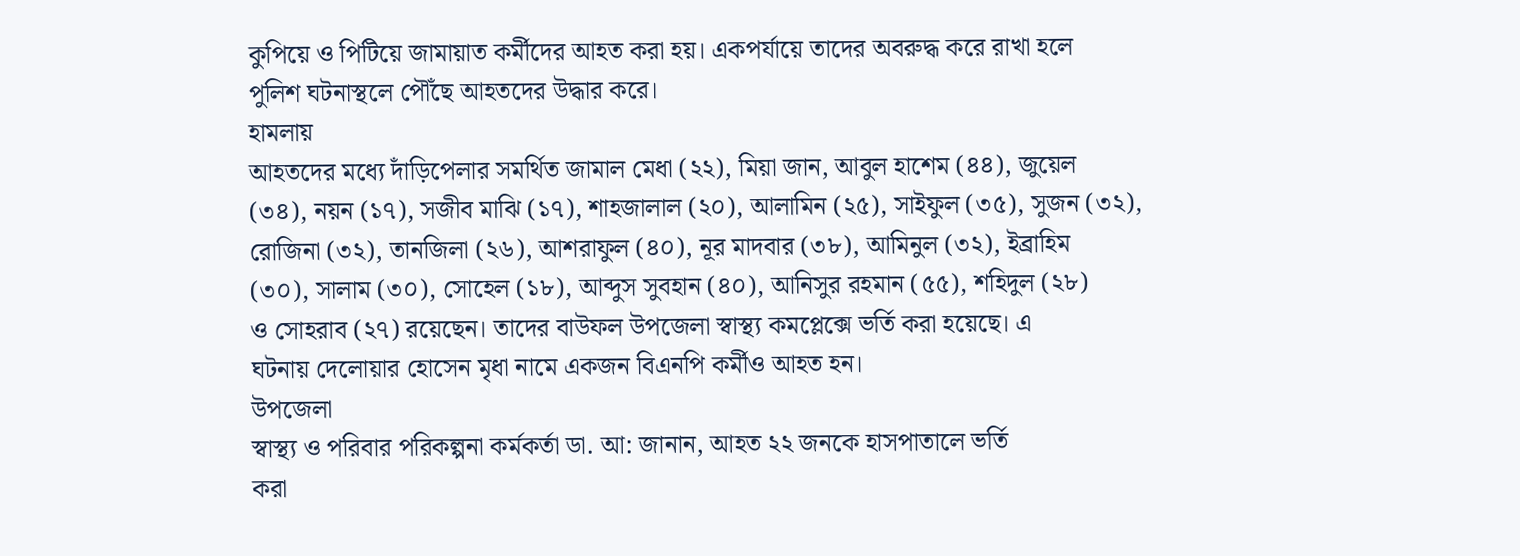কুপিয়ে ও পিটিয়ে জামায়াত কর্মীদের আহত করা হয়। একপর্যায়ে তাদের অবরুদ্ধ করে রাখা হলে
পুলিশ ঘটনাস্থলে পৌঁছে আহতদের উদ্ধার করে।
হামলায়
আহতদের মধ্যে দাঁড়িপেলার সমর্থিত জামাল মেধা (২২), মিয়া জান, আবুল হাশেম (৪৪), জুয়েল
(৩৪), নয়ন (১৭), সজীব মাঝি (১৭), শাহজালাল (২০), আলামিন (২৫), সাইফুল (৩৫), সুজন (৩২),
রোজিনা (৩২), তানজিলা (২৬), আশরাফুল (৪০), নূর মাদবার (৩৮), আমিনুল (৩২), ইব্রাহিম
(৩০), সালাম (৩০), সোহেল (১৮), আব্দুস সুবহান (৪০), আনিসুর রহমান (৫৫), শহিদুল (২৮)
ও সোহরাব (২৭) রয়েছেন। তাদের বাউফল উপজেলা স্বাস্থ্য কমপ্লেক্সে ভর্তি করা হয়েছে। এ
ঘটনায় দেলোয়ার হোসেন মৃধা নামে একজন বিএনপি কর্মীও আহত হন।
উপজেলা
স্বাস্থ্য ও পরিবার পরিকল্পনা কর্মকর্তা ডা. আ: জানান, আহত ২২ জনকে হাসপাতালে ভর্তি
করা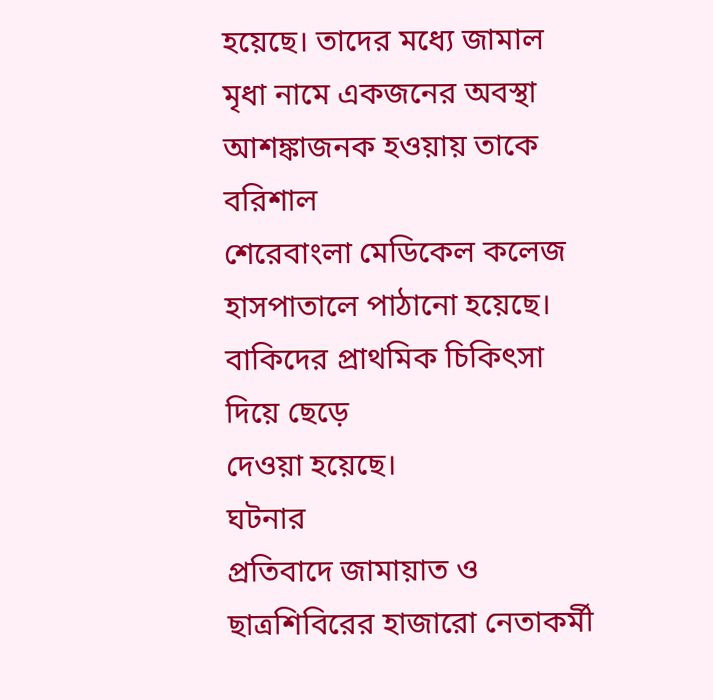হয়েছে। তাদের মধ্যে জামাল মৃধা নামে একজনের অবস্থা আশঙ্কাজনক হওয়ায় তাকে বরিশাল
শেরেবাংলা মেডিকেল কলেজ হাসপাতালে পাঠানো হয়েছে। বাকিদের প্রাথমিক চিকিৎসা দিয়ে ছেড়ে
দেওয়া হয়েছে।
ঘটনার
প্রতিবাদে জামায়াত ও ছাত্রশিবিরের হাজারো নেতাকর্মী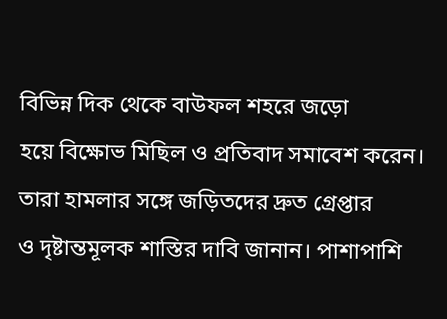বিভিন্ন দিক থেকে বাউফল শহরে জড়ো
হয়ে বিক্ষোভ মিছিল ও প্রতিবাদ সমাবেশ করেন। তারা হামলার সঙ্গে জড়িতদের দ্রুত গ্রেপ্তার
ও দৃষ্টান্তমূলক শাস্তির দাবি জানান। পাশাপাশি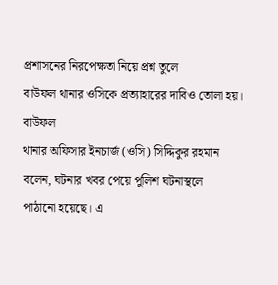প্রশাসনের নিরপেক্ষতা নিয়ে প্রশ্ন তুলে
বাউফল থানার ওসিকে প্রত্যাহারের দাবিও তোলা হয়।
বাউফল
থানার অফিসার ইনচার্জ (ওসি) সিদ্দিকুর রহমান বলেন, ঘটনার খবর পেয়ে পুলিশ ঘটনাস্থলে
পাঠানো হয়েছে। এ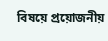বিষয়ে প্রয়োজনীয়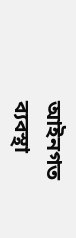আইনগত ব্যবস্থা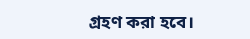গ্রহণ করা হবে।